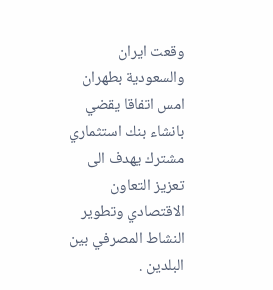وقعت ايران والسعودية بطهران امس اتفاقا يقضي بانشاء بنك استثماري مشترك يهدف الى تعزيز التعاون الاقتصادي وتطوير النشاط المصرفي بين البلدين .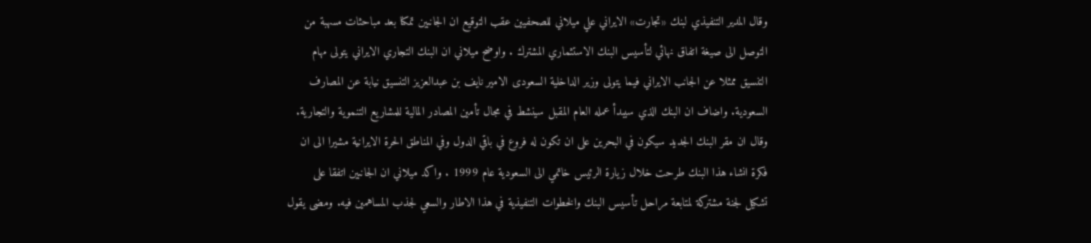وقال المدير التنفيذي لبنك «تجارت» الايراني علي ميلاني للصحفيين عقب التوقيع ان الجانبين تمكنا بعد مباحثات مسهبة من التوصل الى صيغة اتفاق نهائي لتأسيس البنك الاستثماري المشترك . واوضح ميلاني ان البنك التجاري الايراني يتولى مهام التنسيق ممثلا عن الجانب الايراني فيما يتولى وزير الداخلية السعودى الامير نايف بن عبدالعزيز التنسيق نيابة عن المصارف السعودية. واضاف ان البنك الذي سيبدأ عمله العام المقبل سينشط في مجال تأمين المصادر المالية للمشاريع التنموية والتجارية. وقال ان مقر البنك الجديد سيكون في البحرين على ان تكون له فروع في باقي الدول وفي المناطق الحرة الايرانية مشيرا الى ان فكرة انشاء هذا البنك طرحت خلال زيارة الرئيس خاتمي الى السعودية عام 1999 . واكد ميلاني ان الجانبين اتفقا على تشكيل لجنة مشتركة لمتابعة مراحل تأسيس البنك والخطوات التنفيذية في هذا الاطار والسعي لجذب المساهمين فيه. ومضى يقول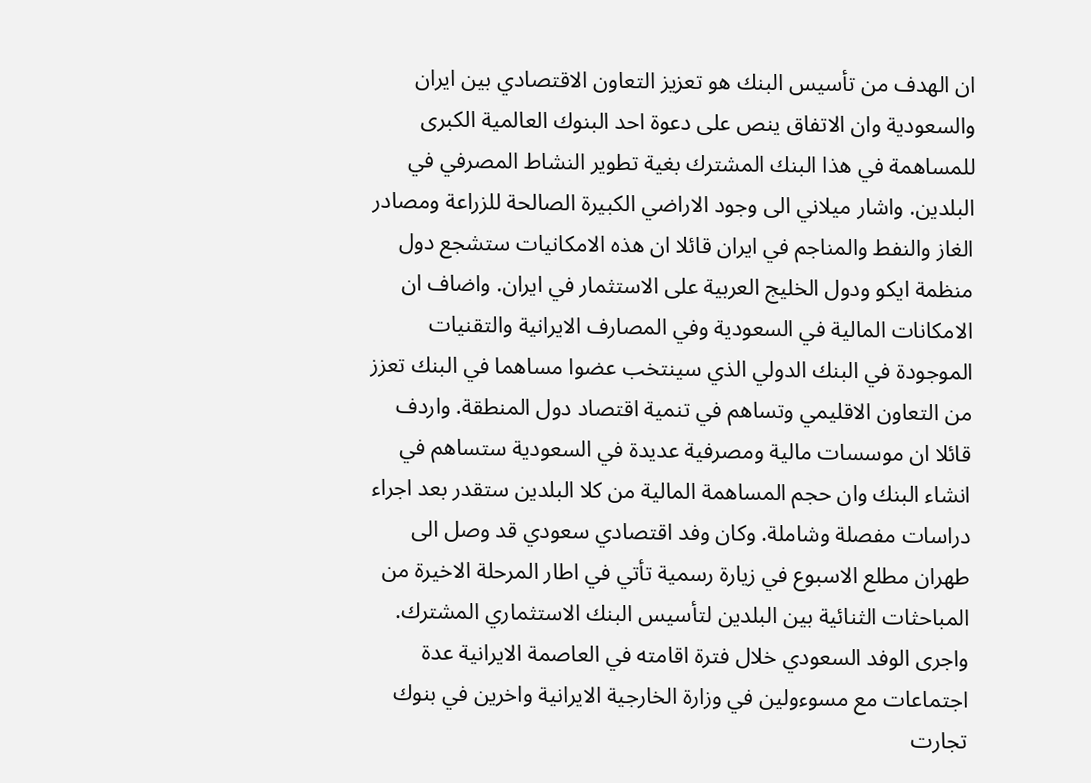ان الهدف من تأسيس البنك هو تعزيز التعاون الاقتصادي بين ايران والسعودية وان الاتفاق ينص على دعوة احد البنوك العالمية الكبرى للمساهمة في هذا البنك المشترك بغية تطوير النشاط المصرفي في البلدين. واشار ميلاني الى وجود الاراضي الكبيرة الصالحة للزراعة ومصادر الغاز والنفط والمناجم في ايران قائلا ان هذه الامكانيات ستشجع دول منظمة ايكو ودول الخليج العربية على الاستثمار في ايران. واضاف ان الامكانات المالية في السعودية وفي المصارف الايرانية والتقنيات الموجودة في البنك الدولي الذي سينتخب عضوا مساهما في البنك تعزز من التعاون الاقليمي وتساهم في تنمية اقتصاد دول المنطقة. واردف قائلا ان موسسات مالية ومصرفية عديدة في السعودية ستساهم في انشاء البنك وان حجم المساهمة المالية من كلا البلدين ستقدر بعد اجراء دراسات مفصلة وشاملة. وكان وفد اقتصادي سعودي قد وصل الى طهران مطلع الاسبوع في زيارة رسمية تأتي في اطار المرحلة الاخيرة من المباحثات الثنائية بين البلدين لتأسيس البنك الاستثماري المشترك. واجرى الوفد السعودي خلال فترة اقامته في العاصمة الايرانية عدة اجتماعات مع مسوءولين في وزارة الخارجية الايرانية واخرين في بنوك تجارت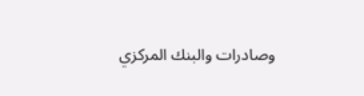وصادرات والبنك المركزي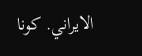الايراني. كونا